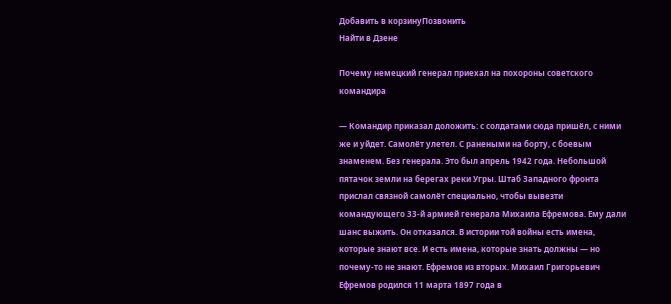Добавить в корзинуПозвонить
Найти в Дзене

Почему немецкий генерал приехал на похороны советского командира

— Командир приказал доложить: с солдатами сюда пришёл, с ними же и уйдет. Самолёт улетел. С ранеными на борту, с боевым знаменем. Без генерала. Это был апрель 1942 года. Небольшой пятачок земли на берегах реки Угры. Штаб Западного фронта прислал связной самолёт специально, чтобы вывезти командующего 33-й армией генерала Михаила Ефремова. Ему дали шанс выжить. Он отказался. В истории той войны есть имена, которые знают все. И есть имена, которые знать должны — но почему-то не знают. Ефремов из вторых. Михаил Григорьевич Ефремов родился 11 марта 1897 года в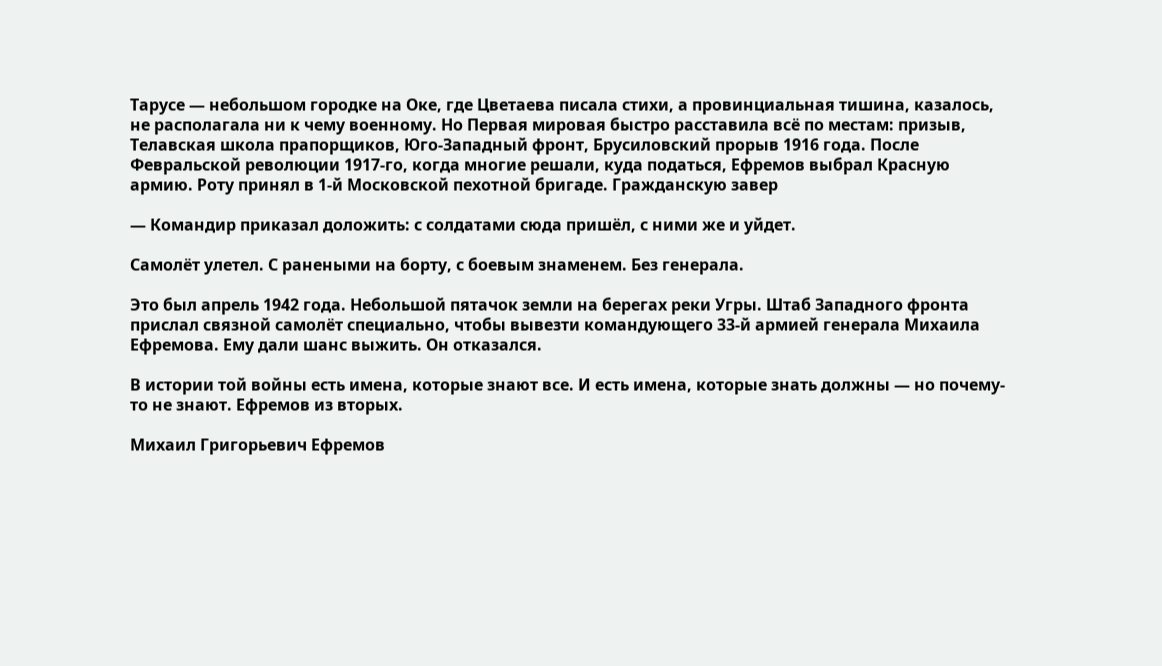Тарусе — небольшом городке на Оке, где Цветаева писала стихи, а провинциальная тишина, казалось, не располагала ни к чему военному. Но Первая мировая быстро расставила всё по местам: призыв, Телавская школа прапорщиков, Юго-Западный фронт, Брусиловский прорыв 1916 года. После Февральской революции 1917-го, когда многие решали, куда податься, Ефремов выбрал Красную армию. Роту принял в 1-й Московской пехотной бригаде. Гражданскую завер

— Командир приказал доложить: с солдатами сюда пришёл, с ними же и уйдет.

Самолёт улетел. С ранеными на борту, с боевым знаменем. Без генерала.

Это был апрель 1942 года. Небольшой пятачок земли на берегах реки Угры. Штаб Западного фронта прислал связной самолёт специально, чтобы вывезти командующего 33-й армией генерала Михаила Ефремова. Ему дали шанс выжить. Он отказался.

В истории той войны есть имена, которые знают все. И есть имена, которые знать должны — но почему-то не знают. Ефремов из вторых.

Михаил Григорьевич Ефремов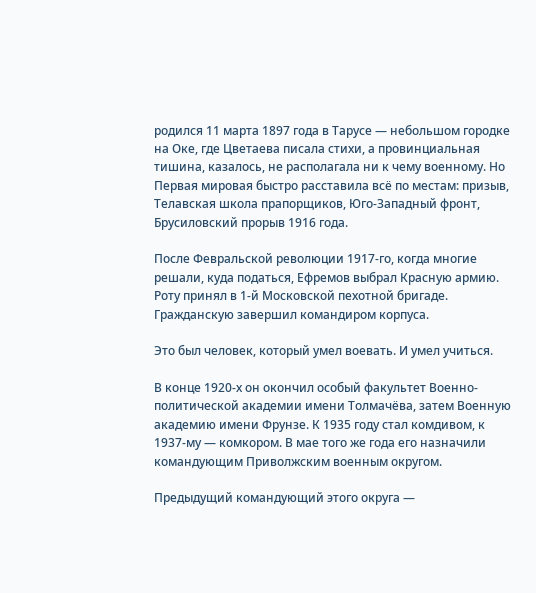родился 11 марта 1897 года в Тарусе — небольшом городке на Оке, где Цветаева писала стихи, а провинциальная тишина, казалось, не располагала ни к чему военному. Но Первая мировая быстро расставила всё по местам: призыв, Телавская школа прапорщиков, Юго-Западный фронт, Брусиловский прорыв 1916 года.

После Февральской революции 1917-го, когда многие решали, куда податься, Ефремов выбрал Красную армию. Роту принял в 1-й Московской пехотной бригаде. Гражданскую завершил командиром корпуса.

Это был человек, который умел воевать. И умел учиться.

В конце 1920-х он окончил особый факультет Военно-политической академии имени Толмачёва, затем Военную академию имени Фрунзе. К 1935 году стал комдивом, к 1937-му — комкором. В мае того же года его назначили командующим Приволжским военным округом.

Предыдущий командующий этого округа —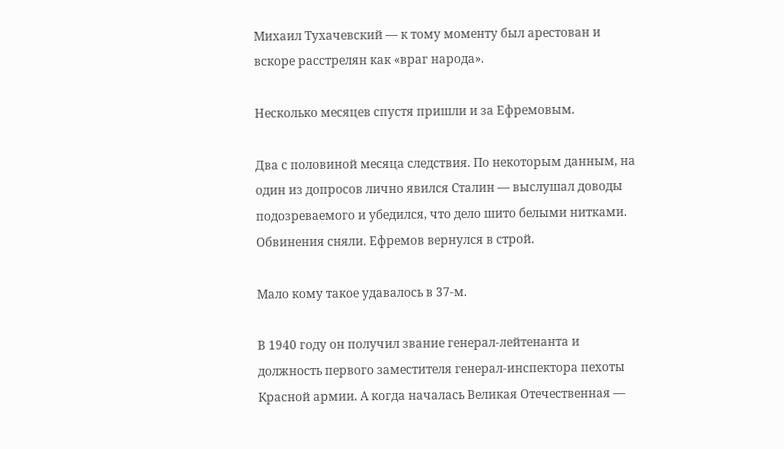Михаил Тухачевский — к тому моменту был арестован и вскоре расстрелян как «враг народа».

Несколько месяцев спустя пришли и за Ефремовым.

Два с половиной месяца следствия. По некоторым данным, на один из допросов лично явился Сталин — выслушал доводы подозреваемого и убедился, что дело шито белыми нитками. Обвинения сняли. Ефремов вернулся в строй.

Мало кому такое удавалось в 37-м.

В 1940 году он получил звание генерал-лейтенанта и должность первого заместителя генерал-инспектора пехоты Красной армии. А когда началась Великая Отечественная —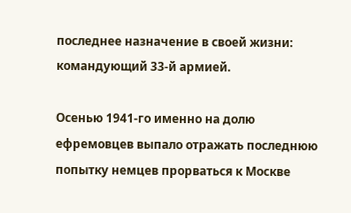последнее назначение в своей жизни: командующий 33-й армией.

Осенью 1941-го именно на долю ефремовцев выпало отражать последнюю попытку немцев прорваться к Москве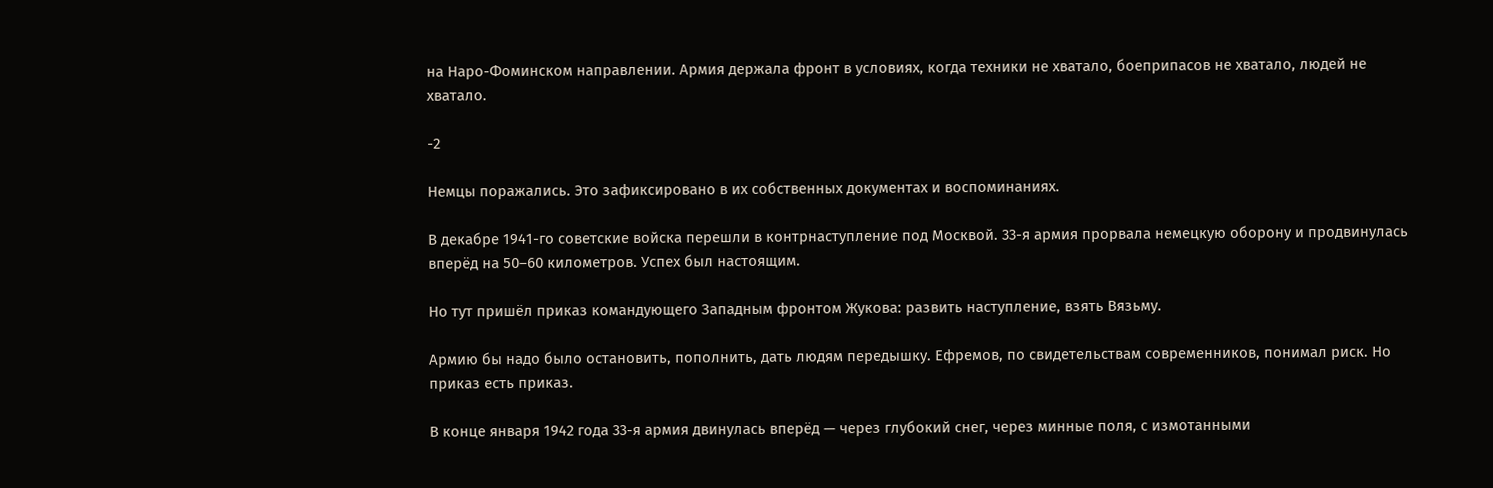на Наро-Фоминском направлении. Армия держала фронт в условиях, когда техники не хватало, боеприпасов не хватало, людей не хватало.

-2

Немцы поражались. Это зафиксировано в их собственных документах и воспоминаниях.

В декабре 1941-го советские войска перешли в контрнаступление под Москвой. 33-я армия прорвала немецкую оборону и продвинулась вперёд на 50–60 километров. Успех был настоящим.

Но тут пришёл приказ командующего Западным фронтом Жукова: развить наступление, взять Вязьму.

Армию бы надо было остановить, пополнить, дать людям передышку. Ефремов, по свидетельствам современников, понимал риск. Но приказ есть приказ.

В конце января 1942 года 33-я армия двинулась вперёд — через глубокий снег, через минные поля, с измотанными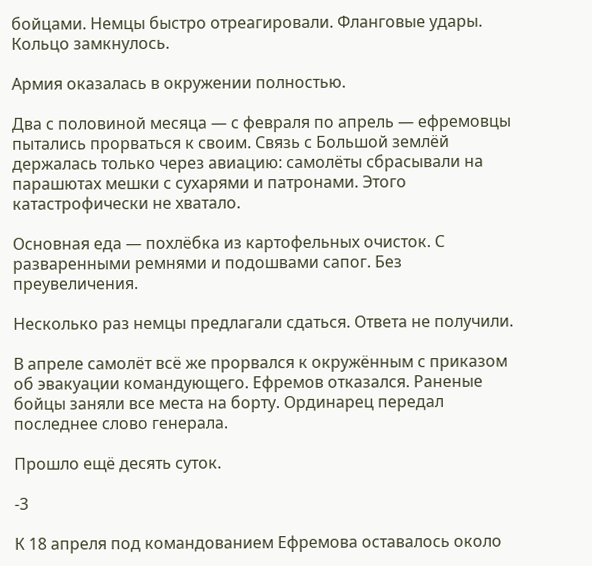бойцами. Немцы быстро отреагировали. Фланговые удары. Кольцо замкнулось.

Армия оказалась в окружении полностью.

Два с половиной месяца — с февраля по апрель — ефремовцы пытались прорваться к своим. Связь с Большой землёй держалась только через авиацию: самолёты сбрасывали на парашютах мешки с сухарями и патронами. Этого катастрофически не хватало.

Основная еда — похлёбка из картофельных очисток. С разваренными ремнями и подошвами сапог. Без преувеличения.

Несколько раз немцы предлагали сдаться. Ответа не получили.

В апреле самолёт всё же прорвался к окружённым с приказом об эвакуации командующего. Ефремов отказался. Раненые бойцы заняли все места на борту. Ординарец передал последнее слово генерала.

Прошло ещё десять суток.

-3

К 18 апреля под командованием Ефремова оставалось около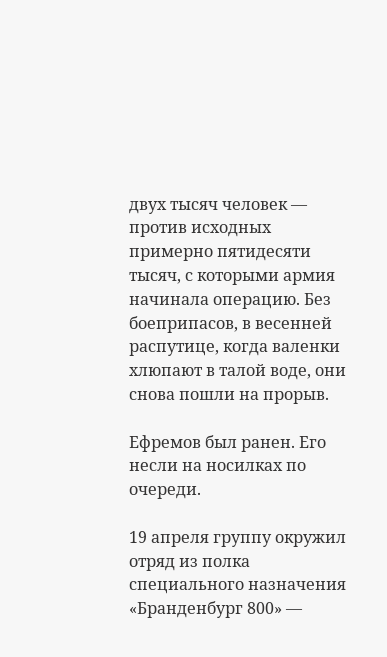двух тысяч человек — против исходных примерно пятидесяти тысяч, с которыми армия начинала операцию. Без боеприпасов, в весенней распутице, когда валенки хлюпают в талой воде, они снова пошли на прорыв.

Ефремов был ранен. Его несли на носилках по очереди.

19 апреля группу окружил отряд из полка специального назначения «Бранденбург 800» —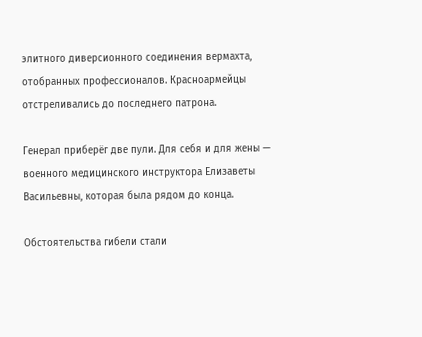элитного диверсионного соединения вермахта, отобранных профессионалов. Красноармейцы отстреливались до последнего патрона.

Генерал приберёг две пули. Для себя и для жены — военного медицинского инструктора Елизаветы Васильевны, которая была рядом до конца.

Обстоятельства гибели стали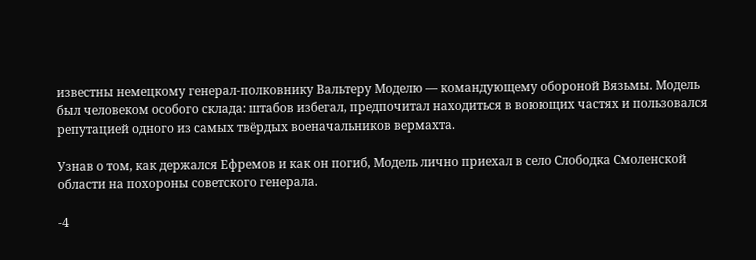известны немецкому генерал-полковнику Вальтеру Моделю — командующему обороной Вязьмы. Модель был человеком особого склада: штабов избегал, предпочитал находиться в воюющих частях и пользовался репутацией одного из самых твёрдых военачальников вермахта.

Узнав о том, как держался Ефремов и как он погиб, Модель лично приехал в село Слободка Смоленской области на похороны советского генерала.

-4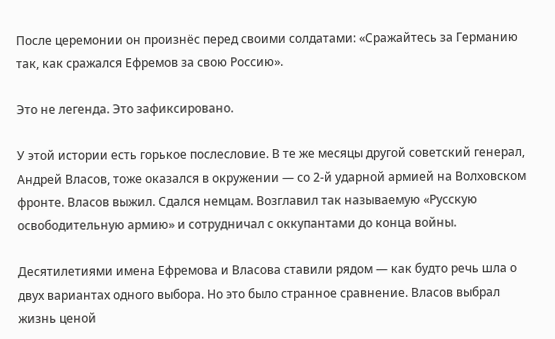После церемонии он произнёс перед своими солдатами: «Сражайтесь за Германию так, как сражался Ефремов за свою Россию».

Это не легенда. Это зафиксировано.

У этой истории есть горькое послесловие. В те же месяцы другой советский генерал, Андрей Власов, тоже оказался в окружении — со 2-й ударной армией на Волховском фронте. Власов выжил. Сдался немцам. Возглавил так называемую «Русскую освободительную армию» и сотрудничал с оккупантами до конца войны.

Десятилетиями имена Ефремова и Власова ставили рядом — как будто речь шла о двух вариантах одного выбора. Но это было странное сравнение. Власов выбрал жизнь ценой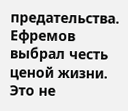предательства. Ефремов выбрал честь ценой жизни. Это не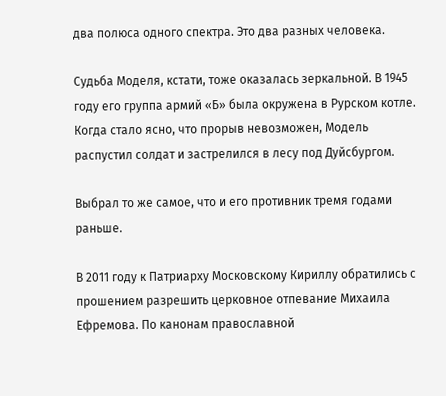два полюса одного спектра. Это два разных человека.

Судьба Моделя, кстати, тоже оказалась зеркальной. В 1945 году его группа армий «Б» была окружена в Рурском котле. Когда стало ясно, что прорыв невозможен, Модель распустил солдат и застрелился в лесу под Дуйсбургом.

Выбрал то же самое, что и его противник тремя годами раньше.

В 2011 году к Патриарху Московскому Кириллу обратились с прошением разрешить церковное отпевание Михаила Ефремова. По канонам православной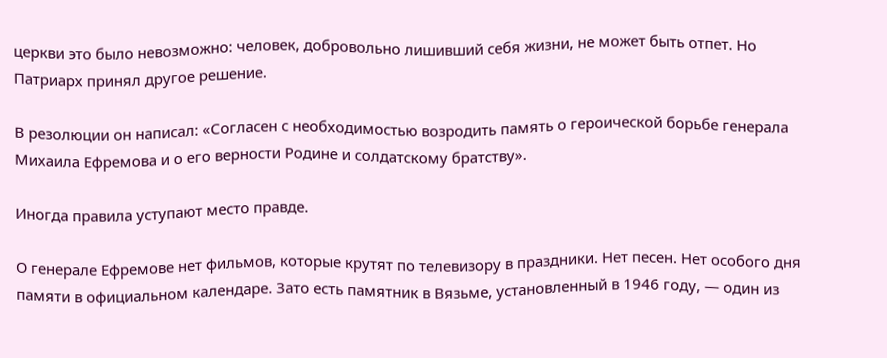церкви это было невозможно: человек, добровольно лишивший себя жизни, не может быть отпет. Но Патриарх принял другое решение.

В резолюции он написал: «Согласен с необходимостью возродить память о героической борьбе генерала Михаила Ефремова и о его верности Родине и солдатскому братству».

Иногда правила уступают место правде.

О генерале Ефремове нет фильмов, которые крутят по телевизору в праздники. Нет песен. Нет особого дня памяти в официальном календаре. Зато есть памятник в Вязьме, установленный в 1946 году, — один из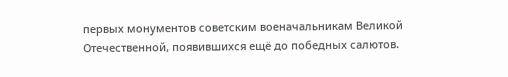первых монументов советским военачальникам Великой Отечественной, появившихся ещё до победных салютов.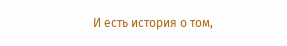И есть история о том,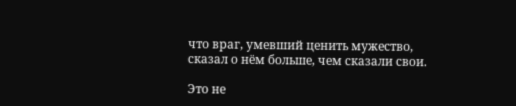что враг, умевший ценить мужество, сказал о нём больше, чем сказали свои.

Это не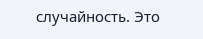случайность. Это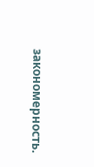закономерность.